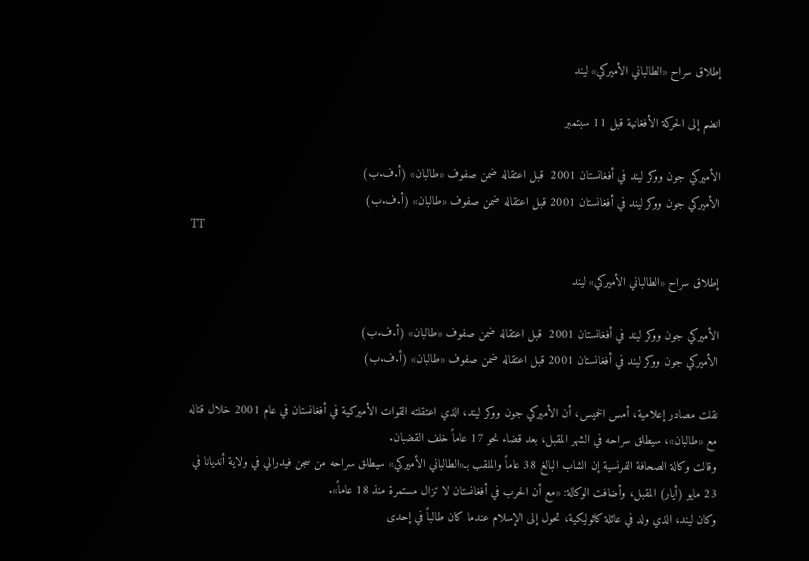إطلاق سراح «الطالباني الأميركي» ليند

انضم إلى الحركة الأفغانية قبل 11 سبتمبر

الأميركي جون ووكر ليند في أفغانستان 2001  قبل اعتقاله ضمن صفوف «طالبان» (أ.ف.ب)
الأميركي جون ووكر ليند في أفغانستان 2001 قبل اعتقاله ضمن صفوف «طالبان» (أ.ف.ب)
TT

إطلاق سراح «الطالباني الأميركي» ليند

الأميركي جون ووكر ليند في أفغانستان 2001  قبل اعتقاله ضمن صفوف «طالبان» (أ.ف.ب)
الأميركي جون ووكر ليند في أفغانستان 2001 قبل اعتقاله ضمن صفوف «طالبان» (أ.ف.ب)

نقلت مصادر إعلامية، أمس الخميس، أن الأميركي جون ووكر ليند، الذي اعتقلته القوات الأميركية في أفغانستان في عام 2001 خلال قتاله مع «طالبان»، سيطلق سراحه في الشهر المقبل، بعد قضاء نحو 17 عاماً خلف القضبان.
وقالت وكالة الصحافة الفرنسية إن الشاب البالغ 38 عاماً والملقب بـ«الطالباني الأميركي» سيطلق سراحه من سجن فيدرالي في ولاية أنديانا في 23 مايو (أيار) المقبل، وأضافت الوكالة: «مع أن الحرب في أفغانستان لا تزال مستمرة منذ 18 عاماً».
وكان ليند، الذي ولد في عائلة كاثوليكية، تحول إلى الإسلام عندما كان طالباً في إحدى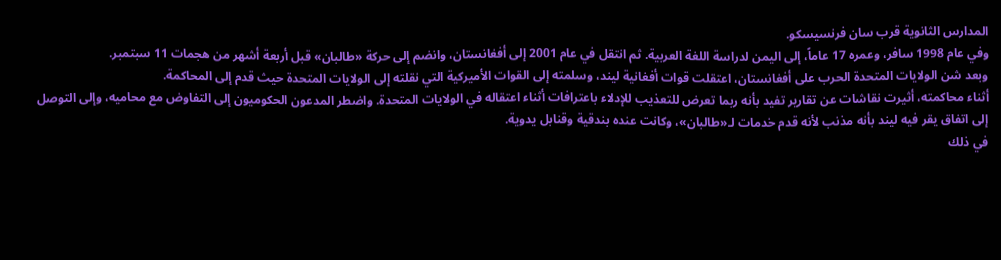المدارس الثانوية قرب سان فرنسيسكو.
وفي عام 1998 سافر، وعمره 17 عاماً، إلى اليمن لدراسة اللغة العربية. ثم انتقل في عام 2001 إلى أفغانستان، وانضم إلى حركة «طالبان» قبل أربعة أشهر من هجمات 11 سبتمبر.
وبعد شن الولايات المتحدة الحرب على أفغانستان، اعتقلت قوات أفغانية ليند، وسلمته إلى القوات الأميركية التي نقلته إلى الولايات المتحدة حيث قدم إلى المحاكمة.
أثناء محاكمته، أثيرت نقاشات عن تقارير تفيد بأنه ربما تعرض للتعذيب للإدلاء باعترافات أثناء اعتقاله في الولايات المتحدة. واضطر المدعون الحكوميون إلى التفاوض مع محاميه، وإلى التوصل إلى اتفاق يقر فيه ليند بأنه مذنب لأنه قدم خدمات لـ«طالبان»، وكانت عنده بندقية وقنابل يدوية.
في ذلك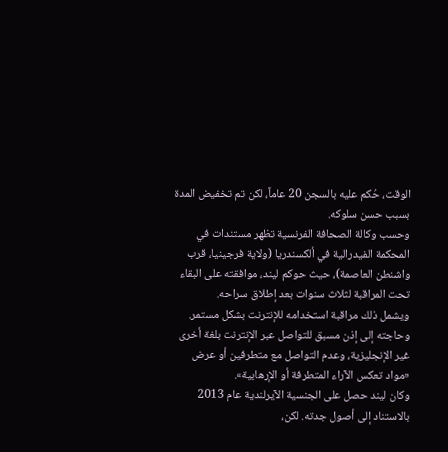الوقت، حُكم عليه بالسجن 20 عاماً، لكن تم تخفيض المدة بسبب حسن سلوكه.
وحسب وكالة الصحافة الفرنسية تظهر مستندات في المحكمة الفيدرالية في ألكسندريا (ولاية فرجينيا، قرب واشنطن العاصمة)، حيث حوكم ليند، موافقته على البقاء تحت المراقبة لثلاث سنوات بعد إطلاق سراحه.
ويشمل ذلك مراقبة استخدامه للإنترنت بشكل مستمر. وحاجته إلى إذن مسبق للتواصل عبر الإنترنت بلغة أخرى غير الإنجليزية، وعدم التواصل مع متطرفين أو عرض «مواد تعكس الآراء المتطرفة أو الإرهابية».
وكان ليند حصل على الجنسية الآيرلندية عام 2013 بالاستناد إلى أصول جدته. لكن،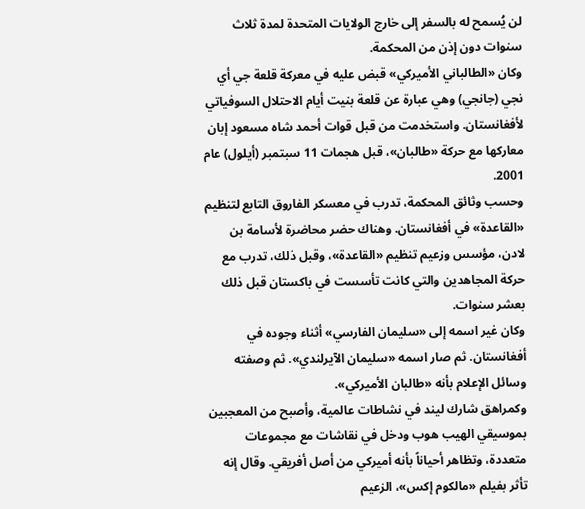لن يُسمح له بالسفر إلى خارج الولايات المتحدة لمدة ثلاث سنوات دون إذن من المحكمة.
وكان «الطالباني الأميركي» قبض عليه في معركة قلعة جي أي نجي (جانجي) وهي عبارة عن قلعة بنيت أيام الاحتلال السوفياتي لأفغانستان. واستخدمت من قبل قوات أحمد شاه مسعود إبان معاركها مع حركة «طالبان»، قبل هجمات 11 سبتمبر (أيلول) عام 2001.
وحسب وثائق المحكمة، تدرب في معسكر الفاروق التابع لتنظيم «القاعدة» في أفغانستان. وهناك حضر محاضرة لأسامة بن لادن، مؤسس وزعيم تنظيم «القاعدة»، وقبل ذلك، تدرب مع حركة المجاهدين والتي كانت تأسست في باكستان قبل ذلك بعشر سنوات.
وكان غير اسمه إلى «سليمان الفارسي» أثناء وجوده في أفغانستان. ثم صار اسمه «سليمان الآيرلندي». ثم وصفته وسائل الإعلام بأنه «طالبان الأميركي».
وكمراهق شارك ليند في نشاطات عالمية، وأصبح من المعجبين بموسيقي الهيب هوب ودخل في نقاشات مع مجموعات متعددة، وتظاهر أحياناً بأنه أميركي من أصل أفريقي. وقال إنه تأثر بفيلم «مالكوم إكس»، الزعيم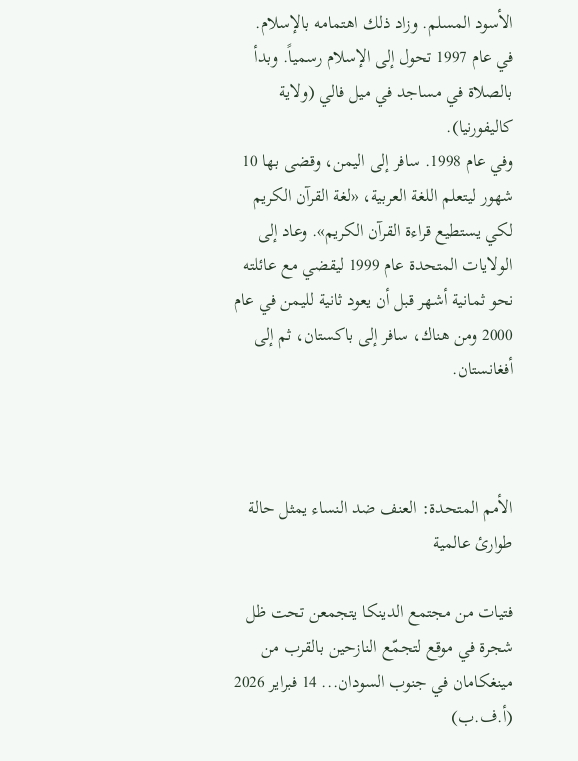الأسود المسلم. وزاد ذلك اهتمامه بالإسلام.
في عام 1997 تحول إلى الإسلام رسمياً. وبدأ بالصلاة في مساجد في ميل فالي (ولاية كاليفورنيا).
وفي عام 1998. سافر إلى اليمن، وقضى بها 10 شهور ليتعلم اللغة العربية، «لغة القرآن الكريم لكي يستطيع قراءة القرآن الكريم». وعاد إلى الولايات المتحدة عام 1999 ليقضي مع عائلته نحو ثمانية أشهر قبل أن يعود ثانية لليمن في عام 2000 ومن هناك، سافر إلى باكستان، ثم إلى أفغانستان.



الأمم المتحدة: العنف ضد النساء يمثل حالة طوارئ عالمية

فتيات من مجتمع الدينكا يتجمعن تحت ظل شجرة في موقع لتجمّع النازحين بالقرب من مينغكامان في جنوب السودان... 14 فبراير 2026 (أ.ف.ب)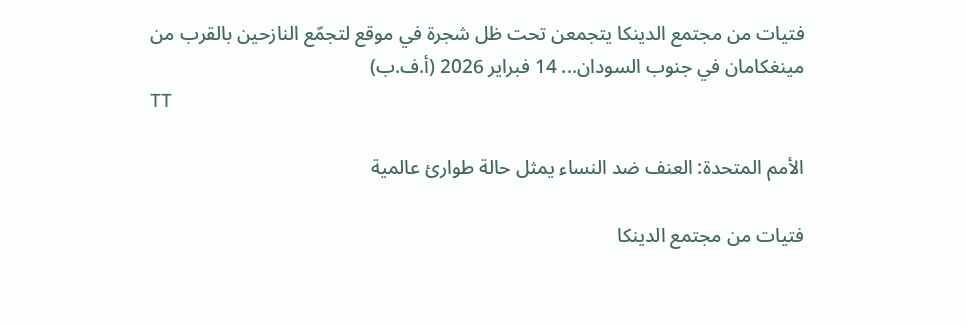فتيات من مجتمع الدينكا يتجمعن تحت ظل شجرة في موقع لتجمّع النازحين بالقرب من مينغكامان في جنوب السودان... 14 فبراير 2026 (أ.ف.ب)
TT

الأمم المتحدة: العنف ضد النساء يمثل حالة طوارئ عالمية

فتيات من مجتمع الدينكا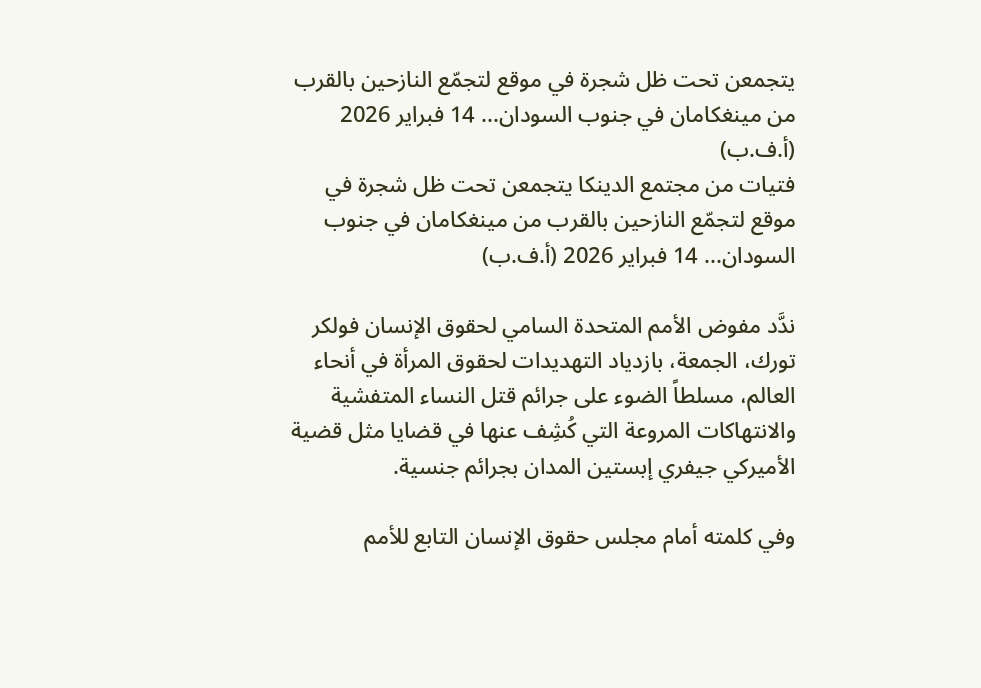يتجمعن تحت ظل شجرة في موقع لتجمّع النازحين بالقرب من مينغكامان في جنوب السودان... 14 فبراير 2026 (أ.ف.ب)
فتيات من مجتمع الدينكا يتجمعن تحت ظل شجرة في موقع لتجمّع النازحين بالقرب من مينغكامان في جنوب السودان... 14 فبراير 2026 (أ.ف.ب)

ندَّد مفوض الأمم المتحدة السامي لحقوق الإنسان فولكر تورك، الجمعة، بازدياد التهديدات لحقوق المرأة في أنحاء العالم، مسلطاً الضوء على جرائم قتل النساء المتفشية والانتهاكات المروعة التي كُشِف عنها في قضايا مثل قضية الأميركي جيفري إبستين المدان بجرائم جنسية.

وفي كلمته أمام مجلس حقوق الإنسان التابع للأمم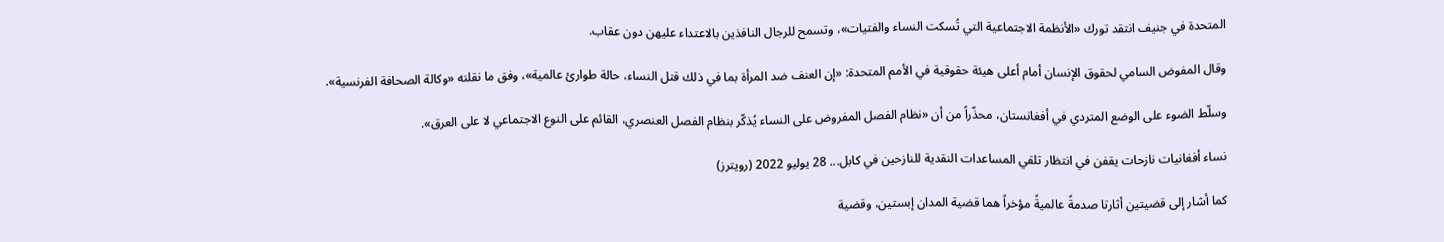المتحدة في جنيف انتقد تورك «الأنظمة الاجتماعية التي تُسكت النساء والفتيات»، وتسمح للرجال النافذين بالاعتداء عليهن دون عقاب.

وقال المفوض السامي لحقوق الإنسان أمام أعلى هيئة حقوقية في الأمم المتحدة: «إن العنف ضد المرأة بما في ذلك قتل النساء، حالة طوارئ عالمية»، وفق ما نقلته «وكالة الصحافة الفرنسية».

وسلّط الضوء على الوضع المتردي في أفغانستان، محذّراً من أن «نظام الفصل المفروض على النساء يُذكّر بنظام الفصل العنصري، القائم على النوع الاجتماعي لا على العرق».

نساء أفغانيات نازحات يقفن في انتظار تلقي المساعدات النقدية للنازحين في كابل... 28 يوليو 2022 (رويترز)

كما أشار إلى قضيتين أثارتا صدمةً عالميةً مؤخراً هما قضية المدان إبستين، وقضية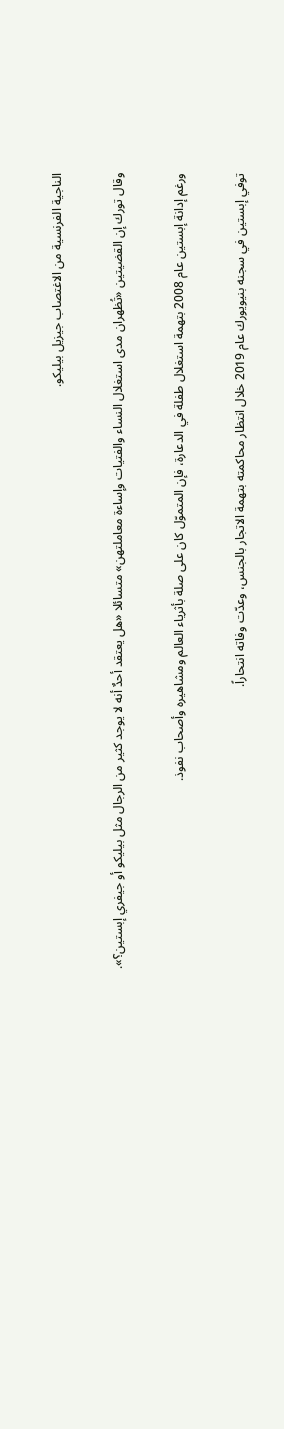الناجية الفرنسية من الاغتصاب جيزيل بيليكو.

وقال تورك إن القضيتين «تُظهران مدى استغلال النساء والفتيات وإساءة معاملتهن» متسائلا «هل يعتقد أحدٌ أنه لا يوجد كثير من الرجال مثل بيليكو أو جيفري إبستين؟».

ورغم إدانة إبستين عام 2008 بتهمة استغلال طفلة في الدعارة، فإن المتموّل كان على صلة بأثرياء العالم ومشاهيره وأصحاب نفوذ.

توفي إبستين في سجنه بنيويورك عام 2019 خلال انتظار محاكمته بتهمة الاتجار بالجنس، وعدّت وفاته انتحاراً.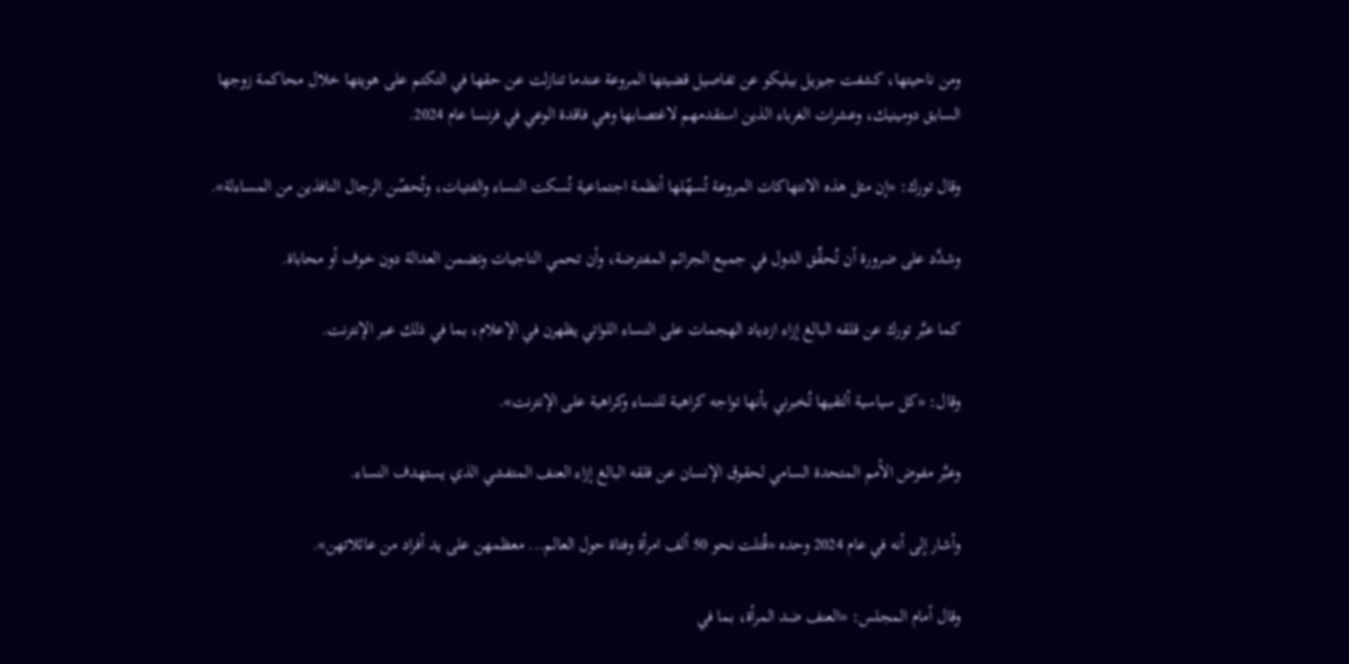ومن ناحيتها، كشفت جيزيل بيليكو عن تفاصيل قضيتها المروعة عندما تنازلت عن حقها في التكتم على هويتها خلال محاكمة زوجها السابق دومينيك، وعشرات الغرباء الذين استقدمهم لاغتصابها وهي فاقدة الوعي في فرنسا عام 2024.

وقال تورك: «إن مثل هذه الانتهاكات المروعة تُسهّلها أنظمة اجتماعية تُسكت النساء والفتيات، وتُحصّن الرجال النافذين من المساءلة».

وشدَّد على ضرورة أن تُحقِّق الدول في جميع الجرائم المفترضة، وأن تحمي الناجيات وتضمن العدالة دون خوف أو محاباة.

كما عبَّر تورك عن قلقه البالغ إزاء ازدياد الهجمات على النساء اللواتي يظهرن في الإعلام، بما في ذلك عبر الإنترنت.

وقال: «كل سياسية ألتقيها تُخبرني بأنها تواجه كراهية للنساء وكراهية على الإنترنت».

وعبَّر مفوض الأمم المتحدة السامي لحقوق الإنسان عن قلقه البالغ إزاء العنف المتفشي الذي يستهدف النساء.

وأشار إلى أنه في عام 2024 وحده «قُتلت نحو 50 ألف امرأة وفتاة حول العالم... معظمهن على يد أفراد من عائلاتهن».

وقال أمام المجلس: «العنف ضد المرأة، بما في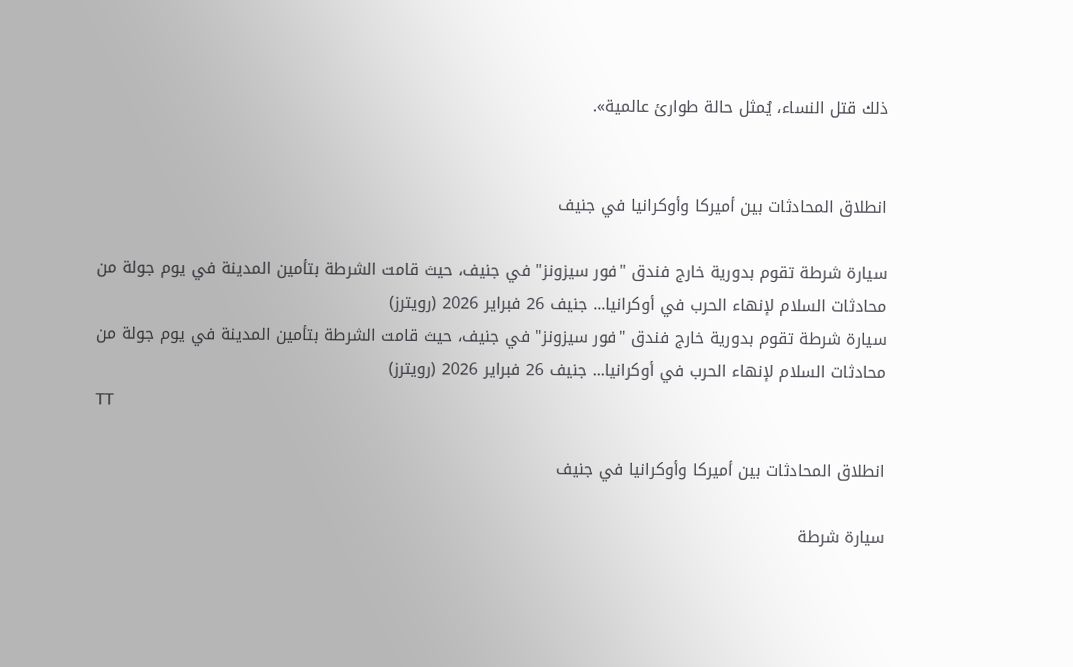ذلك قتل النساء، يُمثل حالة طوارئ عالمية».


انطلاق المحادثات بين أميركا وأوكرانيا في جنيف

سيارة شرطة تقوم بدورية خارج فندق "فور سيزونز" في جنيف، حيث قامت الشرطة بتأمين المدينة في يوم جولة من محادثات السلام لإنهاء الحرب في أوكرانيا... جنيف 26 فبراير 2026 (رويترز)
سيارة شرطة تقوم بدورية خارج فندق "فور سيزونز" في جنيف، حيث قامت الشرطة بتأمين المدينة في يوم جولة من محادثات السلام لإنهاء الحرب في أوكرانيا... جنيف 26 فبراير 2026 (رويترز)
TT

انطلاق المحادثات بين أميركا وأوكرانيا في جنيف

سيارة شرطة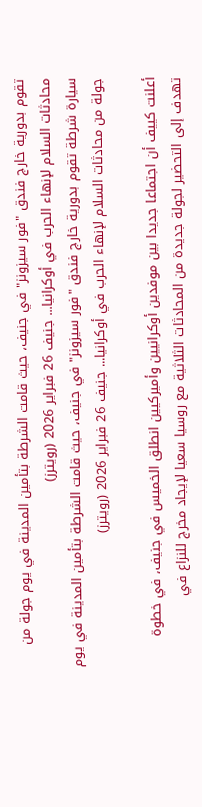تقوم بدورية خارج فندق "فور سيزونز" في جنيف، حيث قامت الشرطة بتأمين المدينة في يوم جولة من محادثات السلام لإنهاء الحرب في أوكرانيا... جنيف 26 فبراير 2026 (رويترز)
سيارة شرطة تقوم بدورية خارج فندق "فور سيزونز" في جنيف، حيث قامت الشرطة بتأمين المدينة في يوم جولة من محادثات السلام لإنهاء الحرب في أوكرانيا... جنيف 26 فبراير 2026 (رويترز)

أعلنت كييف أن اجتماعا جديدا بين موفدين أوكرانيين وأميركيين انطلق الخميس في جنيف، في خطوة تهدف إلى التحضير لجولة جديدة من المحادثات الثلاثية مع روسيا سعيا لإيجاد مخرج للنزاع في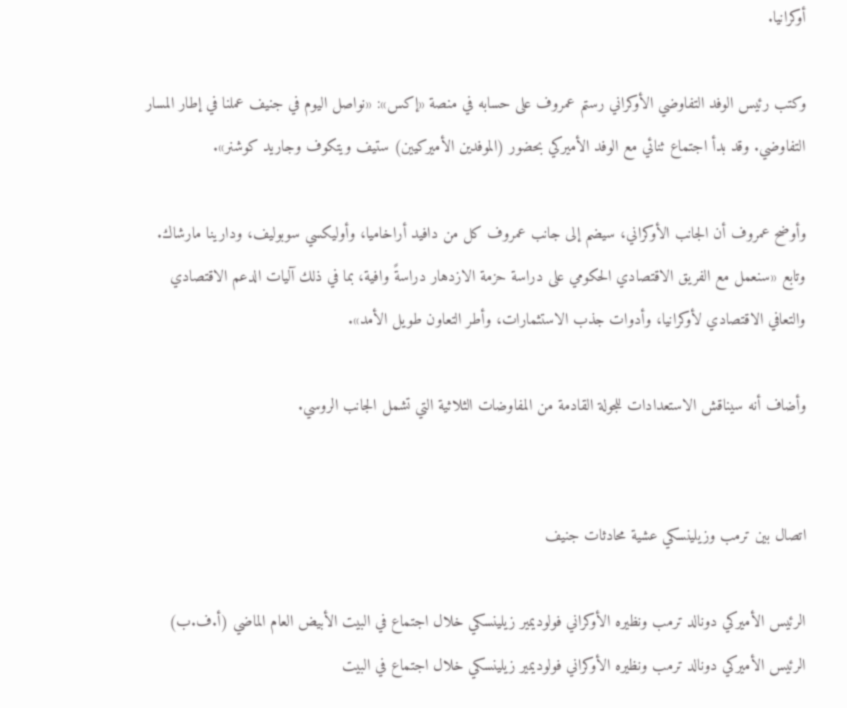أوكرانيا.

وكتب رئيس الوفد التفاوضي الأوكراني رستم عمروف على حسابه في منصة «إكس»: «نواصل اليوم في جنيف عملنا في إطار المسار التفاوضي. وقد بدأ اجتماع ثنائي مع الوفد الأميركي بحضور (الموفدين الأميركيين) ستيف ويتكوف وجاريد كوشنر».

وأوضح عمروف أن الجانب الأوكراني، سيضم إلى جانب عمروف كل من دافيد أراخاميا، وأوليكسي سوبوليف، ودارينا مارشاك. وتابع «سنعمل مع الفريق الاقتصادي الحكومي على دراسة حزمة الازدهار دراسةً وافية، بما في ذلك آليات الدعم الاقتصادي والتعافي الاقتصادي لأوكرانيا، وأدوات جذب الاستثمارات، وأطر التعاون طويل الأمد».

وأضاف أنه سيناقش الاستعدادات للجولة القادمة من المفاوضات الثلاثية التي تشمل الجانب الروسي.


اتصال بين ترمب وزيلينسكي عشية محادثات جنيف

الرئيس الأميركي دونالد ترمب ونظيره الأوكراني فولوديمير زيلينسكي خلال اجتماع في البيت الأبيض العام الماضي (أ.ف.ب)
الرئيس الأميركي دونالد ترمب ونظيره الأوكراني فولوديمير زيلينسكي خلال اجتماع في البيت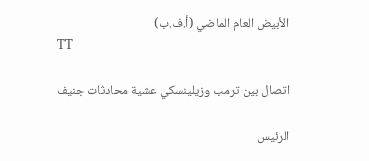الأبيض العام الماضي (أ.ف.ب)
TT

اتصال بين ترمب وزيلينسكي عشية محادثات جنيف

الرئيس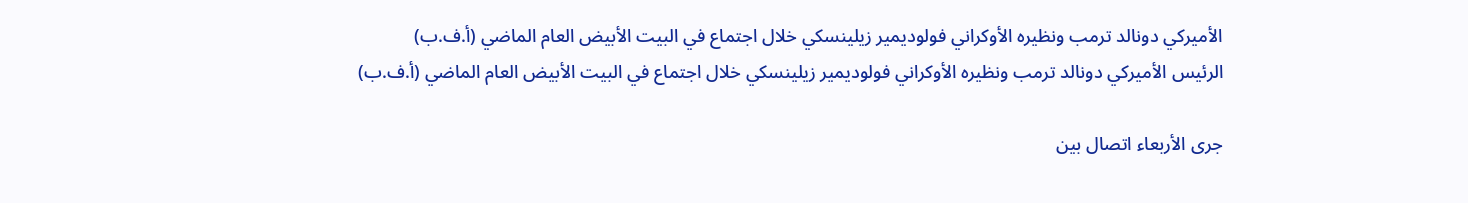الأميركي دونالد ترمب ونظيره الأوكراني فولوديمير زيلينسكي خلال اجتماع في البيت الأبيض العام الماضي (أ.ف.ب)
الرئيس الأميركي دونالد ترمب ونظيره الأوكراني فولوديمير زيلينسكي خلال اجتماع في البيت الأبيض العام الماضي (أ.ف.ب)

جرى الأربعاء اتصال بين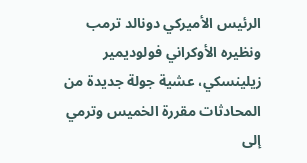الرئيس الأميركي دونالد ترمب ونظيره الأوكراني فولوديمير زيلينسكي، عشية جولة جديدة من المحادثات مقررة الخميس وترمي إلى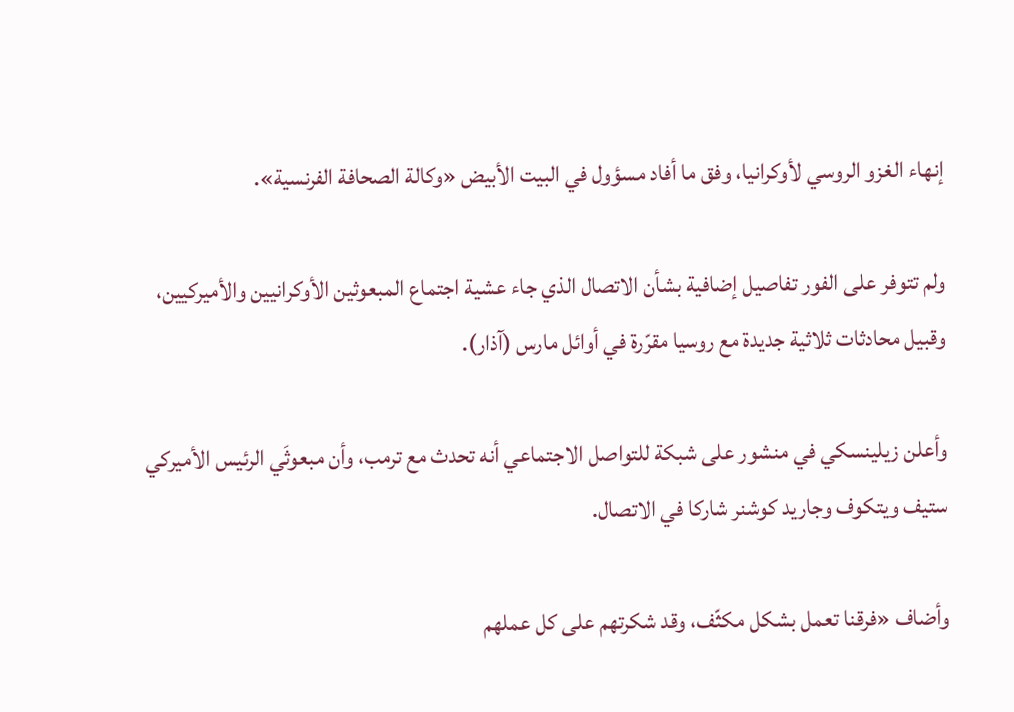إنهاء الغزو الروسي لأوكرانيا، وفق ما أفاد مسؤول في البيت الأبيض «وكالة الصحافة الفرنسية».

ولم تتوفر على الفور تفاصيل إضافية بشأن الاتصال الذي جاء عشية اجتماع المبعوثين الأوكرانيين والأميركيين، وقبيل محادثات ثلاثية جديدة مع روسيا مقرّرة في أوائل مارس (آذار).

وأعلن زيلينسكي في منشور على شبكة للتواصل الاجتماعي أنه تحدث مع ترمب، وأن مبعوثَي الرئيس الأميركي ستيف ويتكوف وجاريد كوشنر شاركا في الاتصال.

وأضاف «فرقنا تعمل بشكل مكثّف، وقد شكرتهم على كل عملهم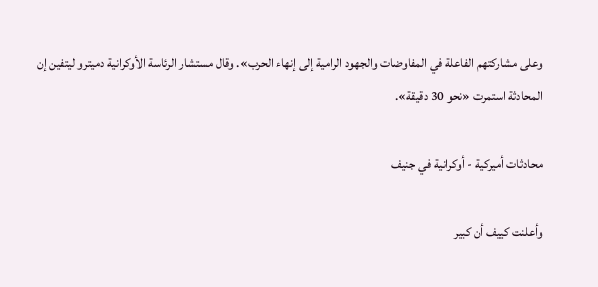وعلى مشاركتهم الفاعلة في المفاوضات والجهود الرامية إلى إنهاء الحرب». وقال مستشار الرئاسة الأوكرانية دميترو ليتفين إن المحادثة استمرت «نحو 30 دقيقة».

محادثات أميركية - أوكرانية في جنيف

وأعلنت كييف أن كبير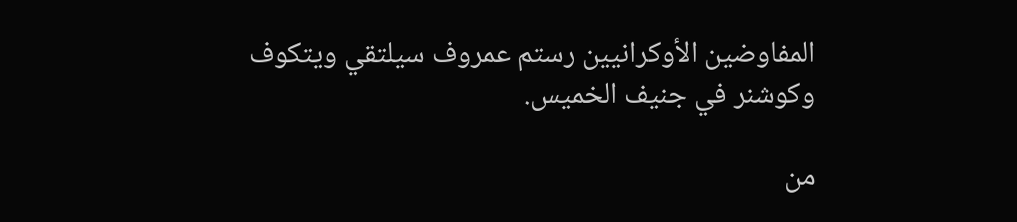المفاوضين الأوكرانيين رستم عمروف سيلتقي ويتكوف وكوشنر في جنيف الخميس.

من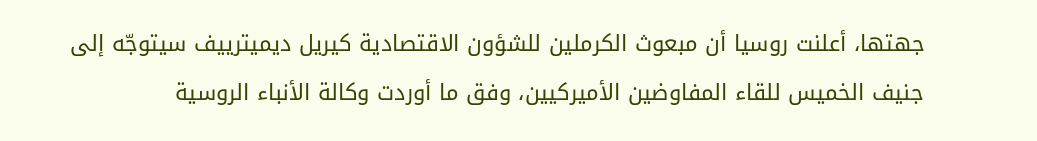جهتها، أعلنت روسيا أن مبعوث الكرملين للشؤون الاقتصادية كيريل ديميترييف سيتوجّه إلى جنيف الخميس للقاء المفاوضين الأميركيين، وفق ما أوردت وكالة الأنباء الروسية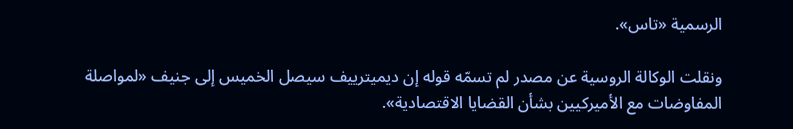الرسمية «تاس».

ونقلت الوكالة الروسية عن مصدر لم تسمّه قوله إن ديميترييف سيصل الخميس إلى جنيف «لمواصلة المفاوضات مع الأميركيين بشأن القضايا الاقتصادية».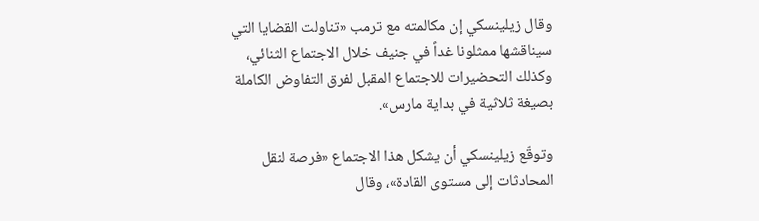وقال زيلينسكي إن مكالمته مع ترمب «تناولت القضايا التي سيناقشها ممثلونا غداً في جنيف خلال الاجتماع الثنائي، وكذلك التحضيرات للاجتماع المقبل لفرق التفاوض الكاملة بصيغة ثلاثية في بداية مارس».

وتوقّع زيلينسكي أن يشكل هذا الاجتماع «فرصة لنقل المحادثات إلى مستوى القادة»، وقال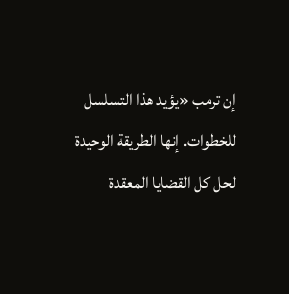إن ترمب «يؤيد هذا التسلسل للخطوات. إنها الطريقة الوحيدة لحل كل القضايا المعقدة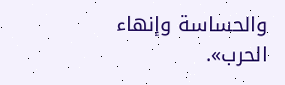والحساسة وإنهاء الحرب».